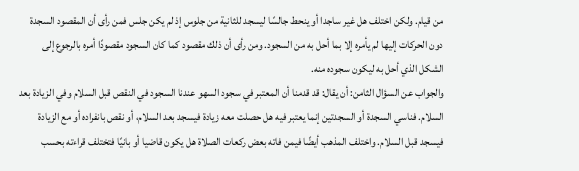من قيام. ولكن اختلف هل غير ساجدا أو ينحط جالسًا ليسجد للثانية من جلوس إذ لم يكن جلس فمن رأى أن المقصود السجدة دون الحركات إليها لم يأمره إلا بما أحل به من السجود. ومن رأى أن ذلك مقصود كما كان السجود مقصودًا أمره بالرجوع إلى الشكل الذي أحل به ليكون سجوده منه.
والجواب عن السؤال الثامن: أن يقال: قد قدمنا أن المعتبر في سجود السهو عندنا السجود في النقص قبل السلام وفي الزيادة بعد السلام. فناسي السجدة أو السجدتين إنما يعتبر فيه هل حصلت معه زيادة فيسجد بعد السلام، أو نقص بانفراده أو مع الزيادة فيسجد قبل السلام. واختلف المذهب أيضًا فيمن فاته بعض ركعات الصلاة هل يكون قاضيا أو بانيًا فتختلف قراءته بحسب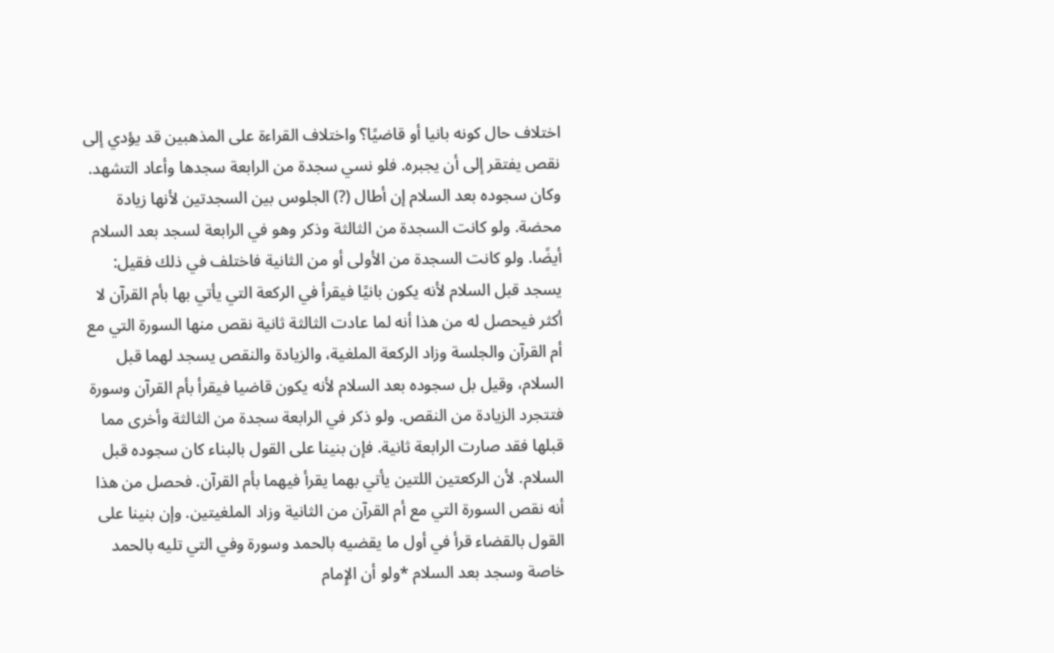اختلاف حال كونه بانيا أو قاضيًا؟ واختلاف القراءة على المذهبين قد يؤدي إلى نقص يفتقر إلى أن يجبره. فلو نسي سجدة من الرابعة سجدها وأعاد التشهد.
وكان سجوده بعد السلام إن أطال (?) الجلوس بين السجدتين لأنها زيادة محضة. ولو كانت السجدة من الثالثة وذكر وهو في الرابعة لسجد بعد السلام أيضًا. ولو كانت السجدة من الأولى أو من الثانية فاختلف في ذلك فقيل: يسجد قبل السلام لأنه يكون بانيًا فيقرأ في الركعة التي يأتي بها بأم القرآن لا أكثر فيحصل له من هذا أنه لما عادت الثالثة ثانية نقص منها السورة التي مع أم القرآن والجلسة وزاد الركعة الملغية، والزيادة والنقص يسجد لهما قبل السلام، وقيل بل سجوده بعد السلام لأنه يكون قاضيا فيقرأ بأم القرآن وسورة فتتجرد الزيادة من النقص. ولو ذكر في الرابعة سجدة من الثالثة وأخرى مما قبلها فقد صارت الرابعة ثانية. فإن بنينا على القول بالبناء كان سجوده قبل السلام. لأن الركعتين اللتين يأتي بهما يقرأ فيهما بأم القرآن. فحصل من هذا أنه نقص السورة التي مع أم القرآن من الثانية وزاد الملغيتين. وإن بنينا على القول بالقضاء قرأ في أول ما يقضيه بالحمد وسورة وفي التي تليه بالحمد خاصة وسجد بعد السلام *ولو أن الإِمام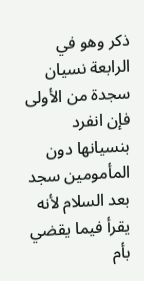ذكر وهو في الرابعة نسيان سجدة من الأولى فإن انفرد بنسيانها دون المأمومين سجد بعد السلام لأنه يقرأ فيما يقضي بأم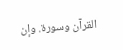القرآن وسورة. وإن